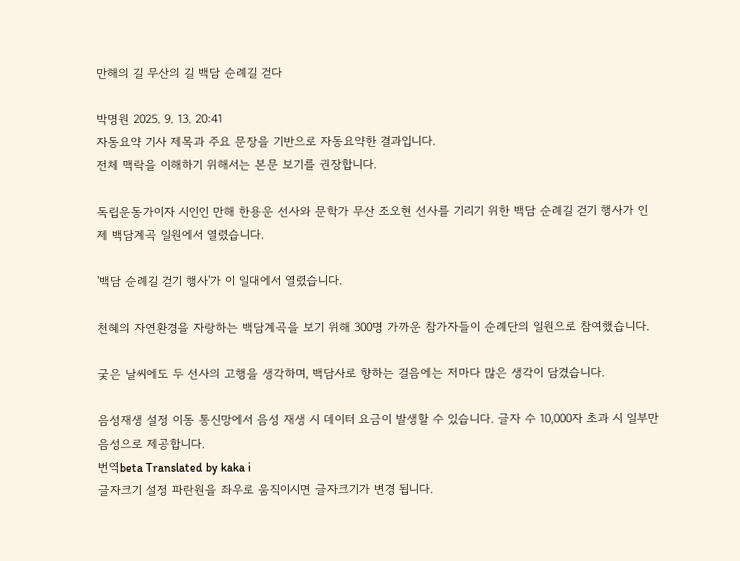만해의 길 무산의 길 백담 순례길 걷다

박명원 2025. 9. 13. 20:41
자동요약 기사 제목과 주요 문장을 기반으로 자동요약한 결과입니다.
전체 맥락을 이해하기 위해서는 본문 보기를 권장합니다.

독립운동가이자 시인인 만해 한용운 선사와 문학가 무산 조오현 선사를 기리기 위한 백담 순례길 걷기 행사가 인제 백담계곡 일원에서 열렸습니다.

'백담 순례길 걷기 행사'가 이 일대에서 열렸습니다.

천혜의 자연환경을 자랑하는 백담계곡을 보기 위해 300명 가까운 참가자들이 순례단의 일원으로 참여했습니다.

궂은 날씨에도 두 선사의 고행을 생각하며, 백담사로 향하는 걸음에는 저마다 많은 생각이 담겼습니다.

음성재생 설정 이동 통신망에서 음성 재생 시 데이터 요금이 발생할 수 있습니다. 글자 수 10,000자 초과 시 일부만 음성으로 제공합니다.
번역beta Translated by kaka i
글자크기 설정 파란원을 좌우로 움직이시면 글자크기가 변경 됩니다.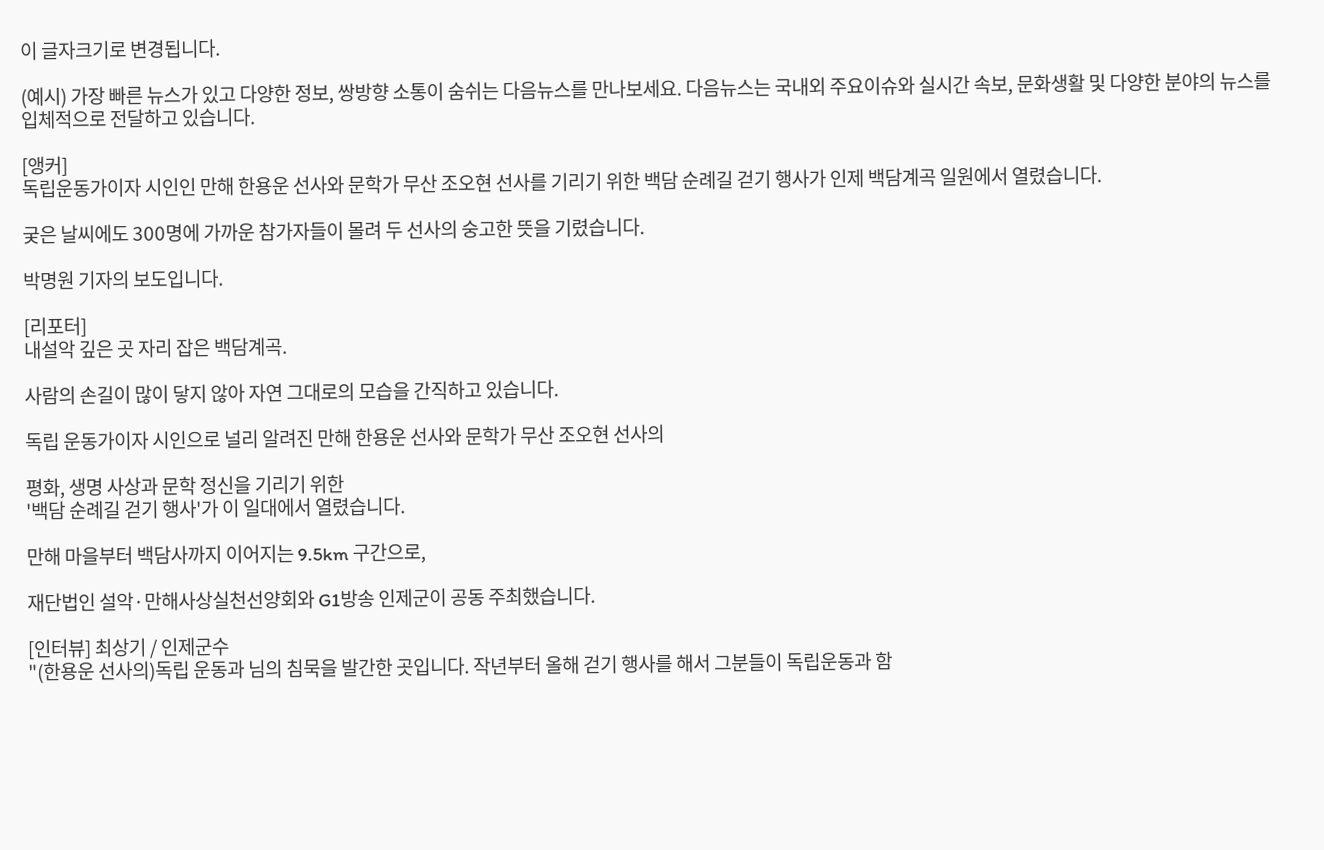이 글자크기로 변경됩니다.

(예시) 가장 빠른 뉴스가 있고 다양한 정보, 쌍방향 소통이 숨쉬는 다음뉴스를 만나보세요. 다음뉴스는 국내외 주요이슈와 실시간 속보, 문화생활 및 다양한 분야의 뉴스를 입체적으로 전달하고 있습니다.

[앵커]
독립운동가이자 시인인 만해 한용운 선사와 문학가 무산 조오현 선사를 기리기 위한 백담 순례길 걷기 행사가 인제 백담계곡 일원에서 열렸습니다.

궂은 날씨에도 300명에 가까운 참가자들이 몰려 두 선사의 숭고한 뜻을 기렸습니다.

박명원 기자의 보도입니다.

[리포터]
내설악 깊은 곳 자리 잡은 백담계곡.

사람의 손길이 많이 닿지 않아 자연 그대로의 모습을 간직하고 있습니다.

독립 운동가이자 시인으로 널리 알려진 만해 한용운 선사와 문학가 무산 조오현 선사의

평화, 생명 사상과 문학 정신을 기리기 위한
'백담 순례길 걷기 행사'가 이 일대에서 열렸습니다.

만해 마을부터 백담사까지 이어지는 9.5km 구간으로,

재단법인 설악·만해사상실천선양회와 G1방송 인제군이 공동 주최했습니다.

[인터뷰] 최상기 / 인제군수
"(한용운 선사의)독립 운동과 님의 침묵을 발간한 곳입니다. 작년부터 올해 걷기 행사를 해서 그분들이 독립운동과 함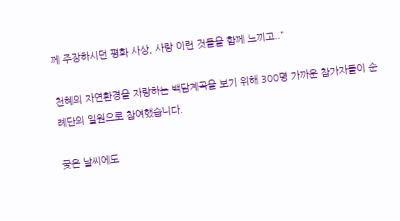께 주장하시던 평화 사상, 사랑 이런 것들을 함께 느끼고.."

천혜의 자연환경을 자랑하는 백담계곡을 보기 위해 300명 가까운 참가자들이 순례단의 일원으로 참여했습니다.

궂은 날씨에도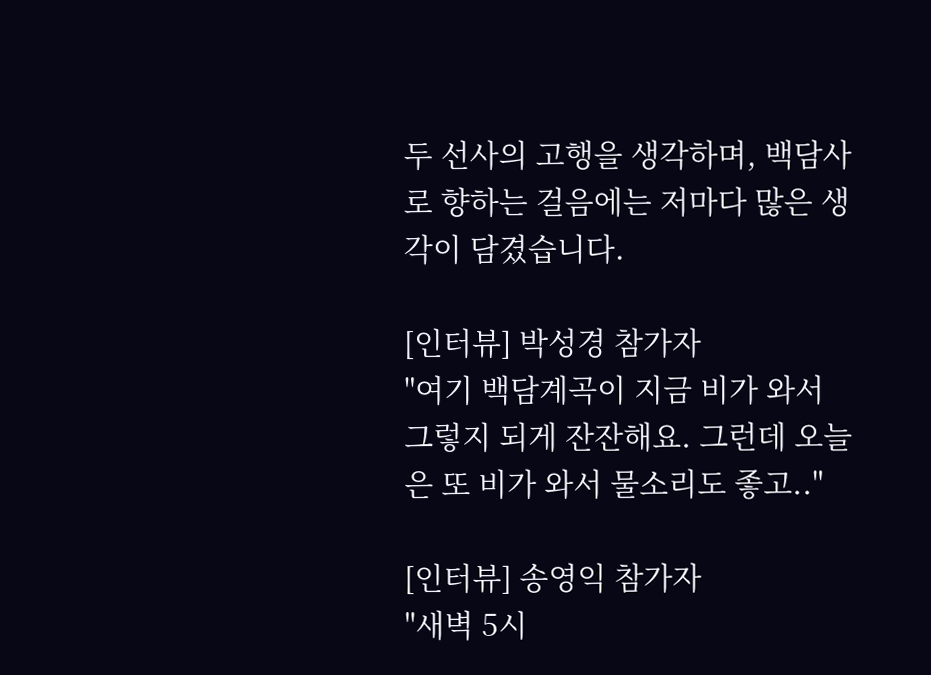두 선사의 고행을 생각하며, 백담사로 향하는 걸음에는 저마다 많은 생각이 담겼습니다.

[인터뷰] 박성경 참가자
"여기 백담계곡이 지금 비가 와서 그렇지 되게 잔잔해요. 그런데 오늘은 또 비가 와서 물소리도 좋고.."

[인터뷰] 송영익 참가자
"새벽 5시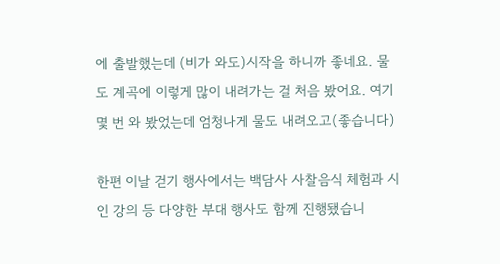에 출발했는데 (비가 와도)시작을 하니까 좋네요. 물도 계곡에 이렇게 많이 내려가는 걸 처음 봤어요. 여기 몇 번 와 봤었는데 엄청나게 물도 내려오고(좋습니다)

한편 이날 걷기 행사에서는 백담사 사찰음식 체험과 시인 강의 등 다양한 부대 행사도 함께 진행됐습니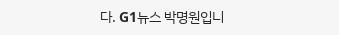다. G1뉴스 박명원입니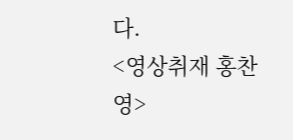다.
<영상취재 홍찬영>